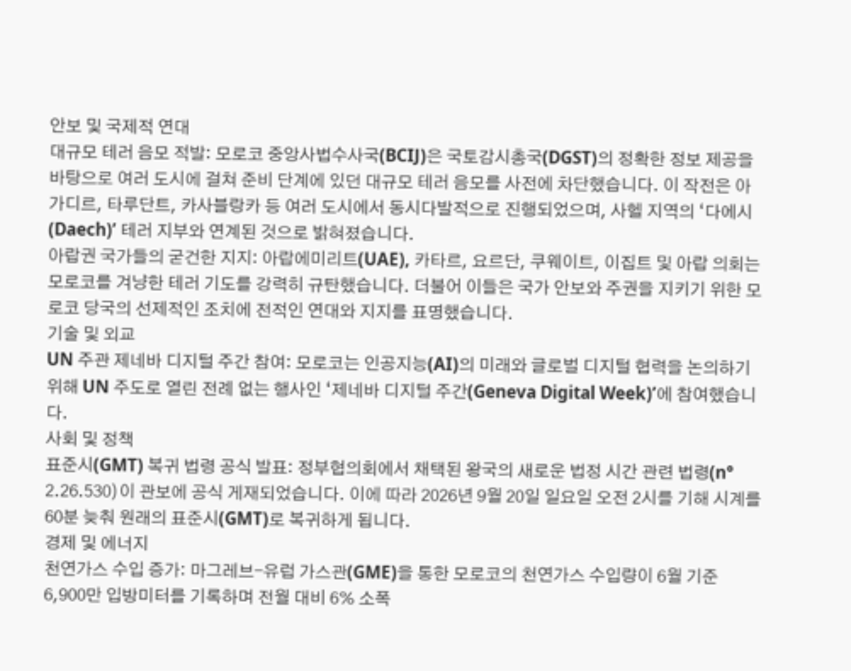안보 및 국제적 연대
대규모 테러 음모 적발: 모로코 중앙사법수사국(BCIJ)은 국토감시총국(DGST)의 정확한 정보 제공을 바탕으로 여러 도시에 걸쳐 준비 단계에 있던 대규모 테러 음모를 사전에 차단했습니다. 이 작전은 아가디르, 타루단트, 카사블랑카 등 여러 도시에서 동시다발적으로 진행되었으며, 사헬 지역의 ‘다에시(Daech)’ 테러 지부와 연계된 것으로 밝혀졌습니다.
아랍권 국가들의 굳건한 지지: 아랍에미리트(UAE), 카타르, 요르단, 쿠웨이트, 이집트 및 아랍 의회는 모로코를 겨냥한 테러 기도를 강력히 규탄했습니다. 더불어 이들은 국가 안보와 주권을 지키기 위한 모로코 당국의 선제적인 조치에 전적인 연대와 지지를 표명했습니다.
기술 및 외교
UN 주관 제네바 디지털 주간 참여: 모로코는 인공지능(AI)의 미래와 글로벌 디지털 협력을 논의하기 위해 UN 주도로 열린 전례 없는 행사인 ‘제네바 디지털 주간(Geneva Digital Week)’에 참여했습니다.
사회 및 정책
표준시(GMT) 복귀 법령 공식 발표: 정부협의회에서 채택된 왕국의 새로운 법정 시간 관련 법령(n° 2.26.530)이 관보에 공식 게재되었습니다. 이에 따라 2026년 9월 20일 일요일 오전 2시를 기해 시계를 60분 늦춰 원래의 표준시(GMT)로 복귀하게 됩니다.
경제 및 에너지
천연가스 수입 증가: 마그레브-유럽 가스관(GME)을 통한 모로코의 천연가스 수입량이 6월 기준 6,900만 입방미터를 기록하며 전월 대비 6% 소폭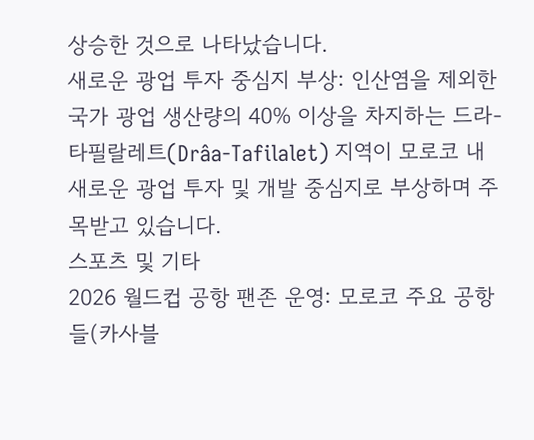상승한 것으로 나타났습니다.
새로운 광업 투자 중심지 부상: 인산염을 제외한 국가 광업 생산량의 40% 이상을 차지하는 드라-타필랄레트(Drâa-Tafilalet) 지역이 모로코 내 새로운 광업 투자 및 개발 중심지로 부상하며 주목받고 있습니다.
스포츠 및 기타
2026 월드컵 공항 팬존 운영: 모로코 주요 공항들(카사블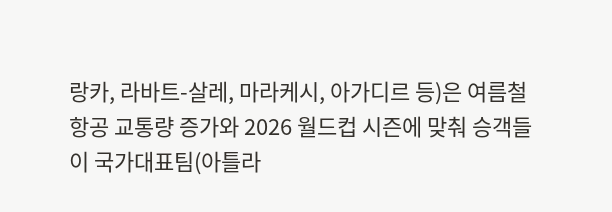랑카, 라바트-살레, 마라케시, 아가디르 등)은 여름철 항공 교통량 증가와 2026 월드컵 시즌에 맞춰 승객들이 국가대표팀(아틀라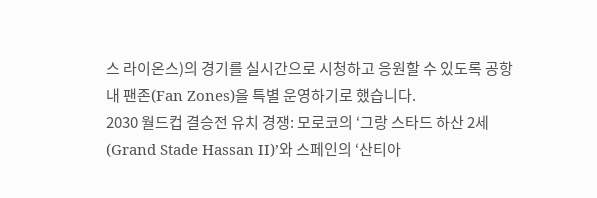스 라이온스)의 경기를 실시간으로 시청하고 응원할 수 있도록 공항 내 팬존(Fan Zones)을 특별 운영하기로 했습니다.
2030 월드컵 결승전 유치 경쟁: 모로코의 ‘그랑 스타드 하산 2세(Grand Stade Hassan II)’와 스페인의 ‘산티아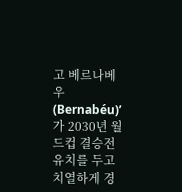고 베르나베우(Bernabéu)’가 2030년 월드컵 결승전 유치를 두고 치열하게 경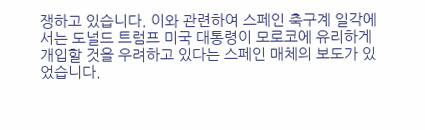쟁하고 있습니다. 이와 관련하여 스페인 축구계 일각에서는 도널드 트럼프 미국 대통령이 모로코에 유리하게 개입할 것을 우려하고 있다는 스페인 매체의 보도가 있었습니다.